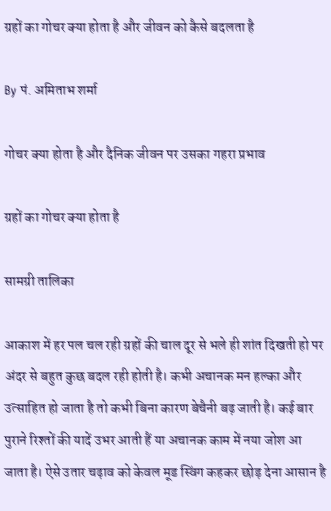ग्रहों का गोचर क्या होता है और जीवन को कैसे बदलता है

By पं. अमिताभ शर्मा

गोचर क्या होता है और दैनिक जीवन पर उसका गहरा प्रभाव

ग्रहों का गोचर क्या होता है

सामग्री तालिका

आकाश में हर पल चल रही ग्रहों की चाल दूर से भले ही शांत दिखती हो पर अंदर से बहुत कुछ बदल रही होती है। कभी अचानक मन हल्का और उत्साहित हो जाता है तो कभी बिना कारण बेचैनी बढ़ जाती है। कई बार पुराने रिश्तों की यादें उभर आती हैं या अचानक काम में नया जोश आ जाता है। ऐसे उतार चढ़ाव को केवल मूड स्विंग कहकर छोड़ देना आसान है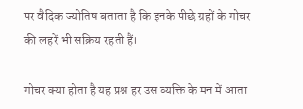पर वैदिक ज्योतिष बताता है कि इनके पीछे ग्रहों के गोचर की लहरें भी सक्रिय रहती हैं।

गोचर क्या होता है यह प्रश्न हर उस व्यक्ति के मन में आता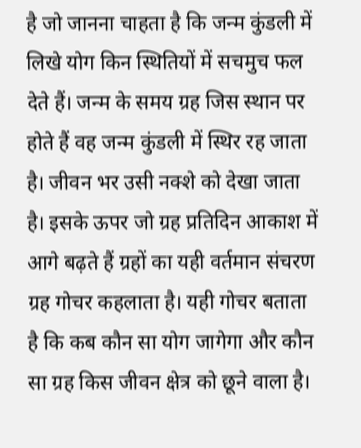है जो जानना चाहता है कि जन्म कुंडली में लिखे योग किन स्थितियों में सचमुच फल देते हैं। जन्म के समय ग्रह जिस स्थान पर होते हैं वह जन्म कुंडली में स्थिर रह जाता है। जीवन भर उसी नक्शे को देखा जाता है। इसके ऊपर जो ग्रह प्रतिदिन आकाश में आगे बढ़ते हैं ग्रहों का यही वर्तमान संचरण ग्रह गोचर कहलाता है। यही गोचर बताता है कि कब कौन सा योग जागेगा और कौन सा ग्रह किस जीवन क्षेत्र को छूने वाला है।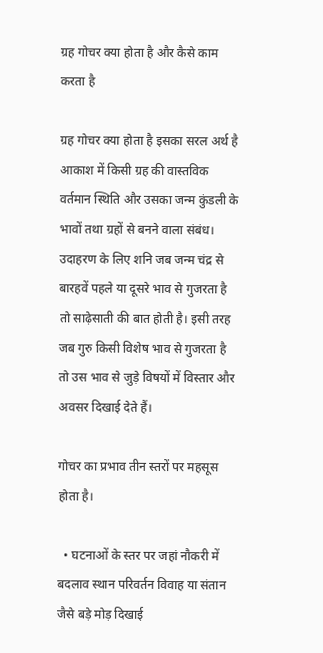ग्रह गोचर क्या होता है और कैसे काम करता है

ग्रह गोचर क्या होता है इसका सरल अर्थ है आकाश में किसी ग्रह की वास्तविक वर्तमान स्थिति और उसका जन्म कुंडली के भावों तथा ग्रहों से बनने वाला संबंध। उदाहरण के लिए शनि जब जन्म चंद्र से बारहवें पहले या दूसरे भाव से गुजरता है तो साढ़ेसाती की बात होती है। इसी तरह जब गुरु किसी विशेष भाव से गुजरता है तो उस भाव से जुड़े विषयों में विस्तार और अवसर दिखाई देते हैं।

गोचर का प्रभाव तीन स्तरों पर महसूस होता है।

  • घटनाओं के स्तर पर जहां नौकरी में बदलाव स्थान परिवर्तन विवाह या संतान जैसे बड़े मोड़ दिखाई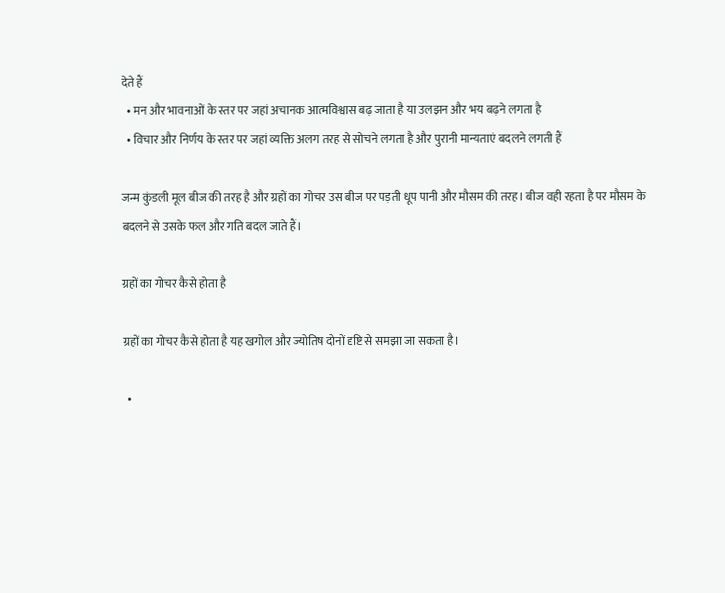देते हैं
  • मन और भावनाओं के स्तर पर जहां अचानक आत्मविश्वास बढ़ जाता है या उलझन और भय बढ़ने लगता है
  • विचार और निर्णय के स्तर पर जहां व्यक्ति अलग तरह से सोचने लगता है और पुरानी मान्यताएं बदलने लगती हैं

जन्म कुंडली मूल बीज की तरह है और ग्रहों का गोचर उस बीज पर पड़ती धूप पानी और मौसम की तरह। बीज वही रहता है पर मौसम के बदलने से उसके फल और गति बदल जाते हैं।

ग्रहों का गोचर कैसे होता है

ग्रहों का गोचर कैसे होता है यह खगोल और ज्योतिष दोनों दृष्टि से समझा जा सकता है।

  •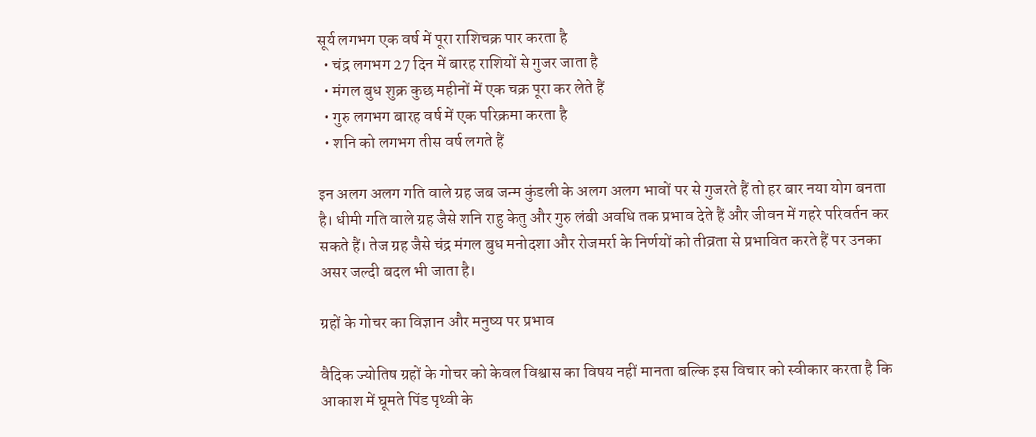सूर्य लगभग एक वर्ष में पूरा राशिचक्र पार करता है
  • चंद्र लगभग 27 दिन में बारह राशियों से गुजर जाता है
  • मंगल बुध शुक्र कुछ महीनों में एक चक्र पूरा कर लेते हैं
  • गुरु लगभग बारह वर्ष में एक परिक्रमा करता है
  • शनि को लगभग तीस वर्ष लगते हैं

इन अलग अलग गति वाले ग्रह जब जन्म कुंडली के अलग अलग भावों पर से गुजरते हैं तो हर बार नया योग बनता है। धीमी गति वाले ग्रह जैसे शनि राहु केतु और गुरु लंबी अवधि तक प्रभाव देते हैं और जीवन में गहरे परिवर्तन कर सकते हैं। तेज ग्रह जैसे चंद्र मंगल बुध मनोदशा और रोजमर्रा के निर्णयों को तीव्रता से प्रभावित करते हैं पर उनका असर जल्दी बदल भी जाता है।

ग्रहों के गोचर का विज्ञान और मनुष्य पर प्रभाव

वैदिक ज्योतिष ग्रहों के गोचर को केवल विश्वास का विषय नहीं मानता बल्कि इस विचार को स्वीकार करता है कि आकाश में घूमते पिंड पृथ्वी के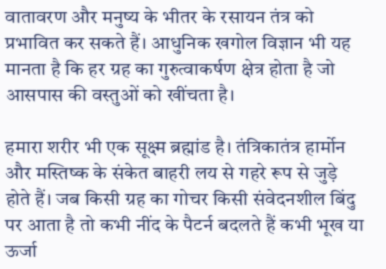वातावरण और मनुष्य के भीतर के रसायन तंत्र को प्रभावित कर सकते हैं। आधुनिक खगोल विज्ञान भी यह मानता है कि हर ग्रह का गुरुत्वाकर्षण क्षेत्र होता है जो आसपास की वस्तुओं को खींचता है।

हमारा शरीर भी एक सूक्ष्म ब्रह्मांड है। तंत्रिकातंत्र हार्मोन और मस्तिष्क के संकेत बाहरी लय से गहरे रूप से जुड़े होते हैं। जब किसी ग्रह का गोचर किसी संवेदनशील बिंदु पर आता है तो कभी नींद के पैटर्न बदलते हैं कभी भूख या ऊर्जा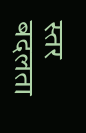स्तर बदलता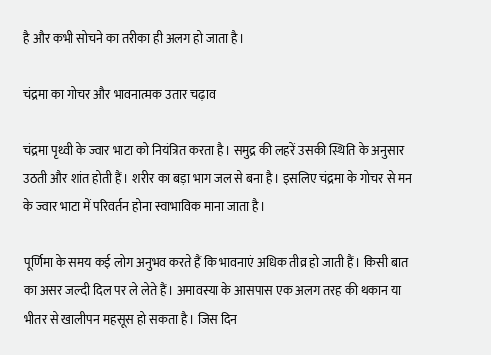है और कभी सोचने का तरीका ही अलग हो जाता है।

चंद्रमा का गोचर और भावनात्मक उतार चढ़ाव

चंद्रमा पृथ्वी के ज्वार भाटा को नियंत्रित करता है। समुद्र की लहरें उसकी स्थिति के अनुसार उठती और शांत होती हैं। शरीर का बड़ा भाग जल से बना है। इसलिए चंद्रमा के गोचर से मन के ज्वार भाटा में परिवर्तन होना स्वाभाविक माना जाता है।

पूर्णिमा के समय कई लोग अनुभव करते हैं कि भावनाएं अधिक तीव्र हो जाती हैं। किसी बात का असर जल्दी दिल पर ले लेते हैं। अमावस्या के आसपास एक अलग तरह की थकान या भीतर से खालीपन महसूस हो सकता है। जिस दिन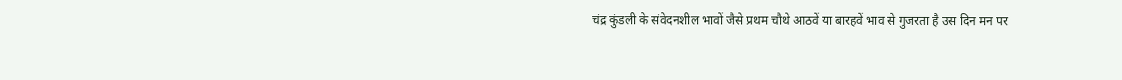चंद्र कुंडली के संवेदनशील भावों जैसे प्रथम चौथे आठवें या बारहवें भाव से गुजरता है उस दिन मन पर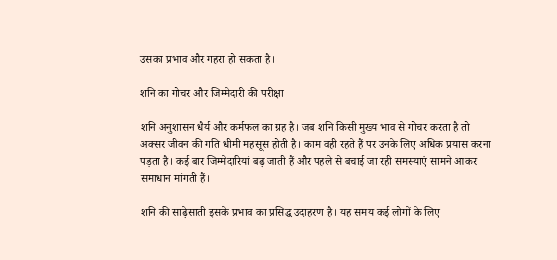उसका प्रभाव और गहरा हो सकता है।

शनि का गोचर और जिम्मेदारी की परीक्षा

शनि अनुशासन धैर्य और कर्मफल का ग्रह है। जब शनि किसी मुख्य भाव से गोचर करता है तो अक्सर जीवन की गति धीमी महसूस होती है। काम वही रहते हैं पर उनके लिए अधिक प्रयास करना पड़ता है। कई बार जिम्मेदारियां बढ़ जाती हैं और पहले से बचाई जा रही समस्याएं सामने आकर समाधान मांगती हैं।

शनि की साढ़ेसाती इसके प्रभाव का प्रसिद्ध उदाहरण है। यह समय कई लोगों के लिए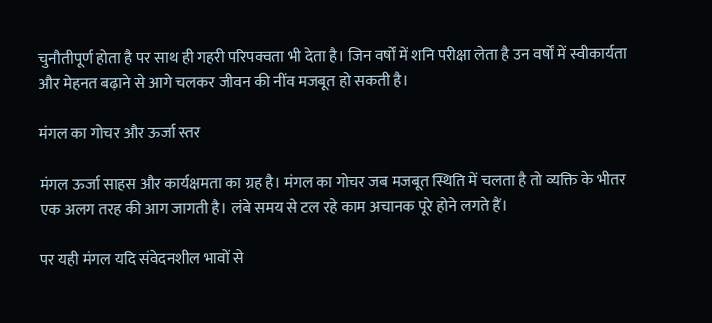चुनौतीपूर्ण होता है पर साथ ही गहरी परिपक्वता भी देता है। जिन वर्षों में शनि परीक्षा लेता है उन वर्षों में स्वीकार्यता और मेहनत बढ़ाने से आगे चलकर जीवन की नींव मजबूत हो सकती है।

मंगल का गोचर और ऊर्जा स्तर

मंगल ऊर्जा साहस और कार्यक्षमता का ग्रह है। मंगल का गोचर जब मजबूत स्थिति में चलता है तो व्यक्ति के भीतर एक अलग तरह की आग जागती है। लंबे समय से टल रहे काम अचानक पूरे होने लगते हैं।

पर यही मंगल यदि संवेदनशील भावों से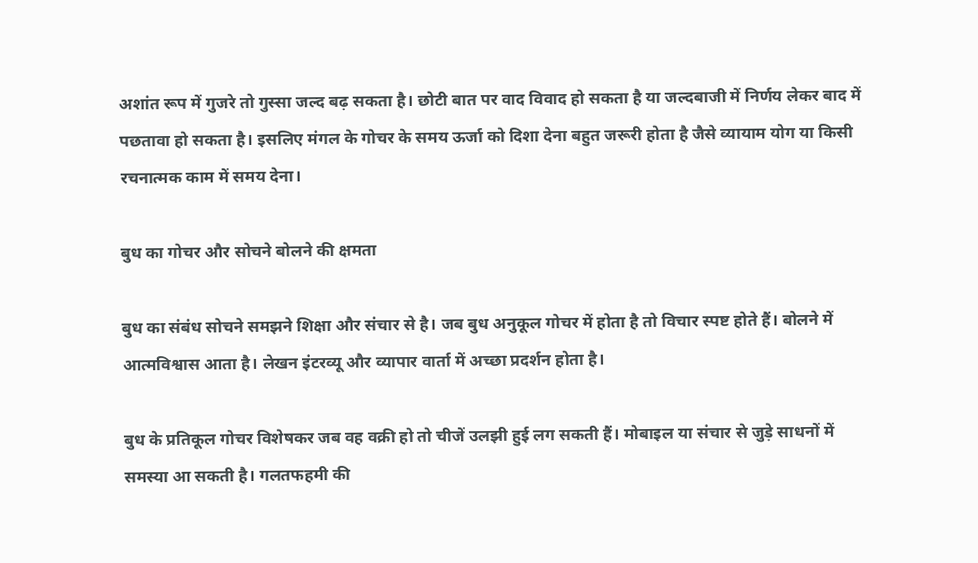अशांत रूप में गुजरे तो गुस्सा जल्द बढ़ सकता है। छोटी बात पर वाद विवाद हो सकता है या जल्दबाजी में निर्णय लेकर बाद में पछतावा हो सकता है। इसलिए मंगल के गोचर के समय ऊर्जा को दिशा देना बहुत जरूरी होता है जैसे व्यायाम योग या किसी रचनात्मक काम में समय देना।

बुध का गोचर और सोचने बोलने की क्षमता

बुध का संबंध सोचने समझने शिक्षा और संचार से है। जब बुध अनुकूल गोचर में होता है तो विचार स्पष्ट होते हैं। बोलने में आत्मविश्वास आता है। लेखन इंटरव्यू और व्यापार वार्ता में अच्छा प्रदर्शन होता है।

बुध के प्रतिकूल गोचर विशेषकर जब वह वक्री हो तो चीजें उलझी हुई लग सकती हैं। मोबाइल या संचार से जुड़े साधनों में समस्या आ सकती है। गलतफहमी की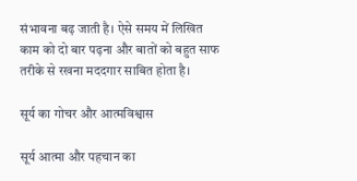संभावना बढ़ जाती है। ऐसे समय में लिखित काम को दो बार पढ़ना और बातों को बहुत साफ तरीके से रखना मददगार साबित होता है।

सूर्य का गोचर और आत्मविश्वास

सूर्य आत्मा और पहचान का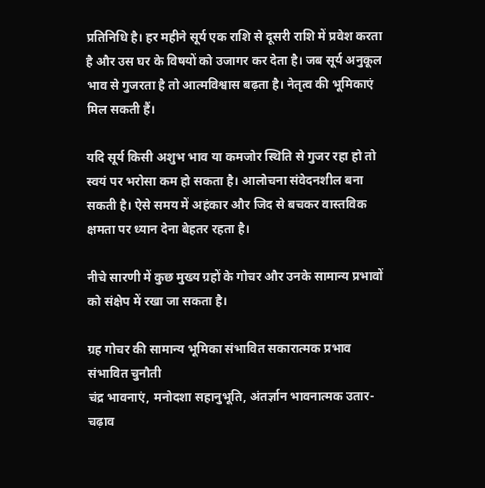प्रतिनिधि है। हर महीने सूर्य एक राशि से दूसरी राशि में प्रवेश करता है और उस घर के विषयों को उजागर कर देता है। जब सूर्य अनुकूल भाव से गुजरता है तो आत्मविश्वास बढ़ता है। नेतृत्व की भूमिकाएं मिल सकती हैं।

यदि सूर्य किसी अशुभ भाव या कमजोर स्थिति से गुजर रहा हो तो स्वयं पर भरोसा कम हो सकता है। आलोचना संवेदनशील बना सकती है। ऐसे समय में अहंकार और जिद से बचकर वास्तविक क्षमता पर ध्यान देना बेहतर रहता है।

नीचे सारणी में कुछ मुख्य ग्रहों के गोचर और उनके सामान्य प्रभावों को संक्षेप में रखा जा सकता है।

ग्रह गोचर की सामान्य भूमिका संभावित सकारात्मक प्रभाव संभावित चुनौती
चंद्र भावनाएं, मनोदशा सहानुभूति, अंतर्ज्ञान भावनात्मक उतार-चढ़ाव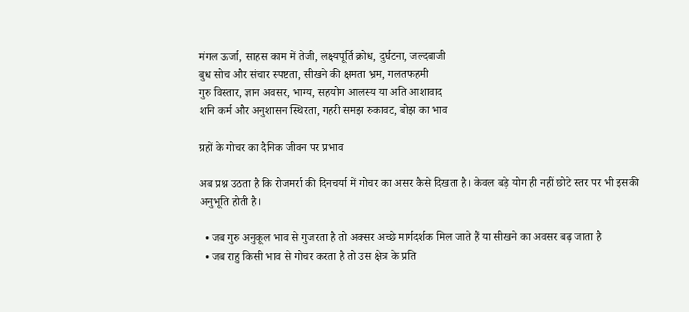मंगल ऊर्जा, साहस काम में तेजी, लक्ष्यपूर्ति क्रोध, दुर्घटना, जल्दबाजी
बुध सोच और संचार स्पष्टता, सीखने की क्षमता भ्रम, गलतफहमी
गुरु विस्तार, ज्ञान अवसर, भाग्य, सहयोग आलस्य या अति आशावाद
शनि कर्म और अनुशासन स्थिरता, गहरी समझ रुकावट, बोझ का भाव

ग्रहों के गोचर का दैनिक जीवन पर प्रभाव

अब प्रश्न उठता है कि रोजमर्रा की दिनचर्या में गोचर का असर कैसे दिखता है। केवल बड़े योग ही नहीं छोटे स्तर पर भी इसकी अनुभूति होती है।

  • जब गुरु अनुकूल भाव से गुजरता है तो अक्सर अच्छे मार्गदर्शक मिल जाते हैं या सीखने का अवसर बढ़ जाता है
  • जब राहु किसी भाव से गोचर करता है तो उस क्षेत्र के प्रति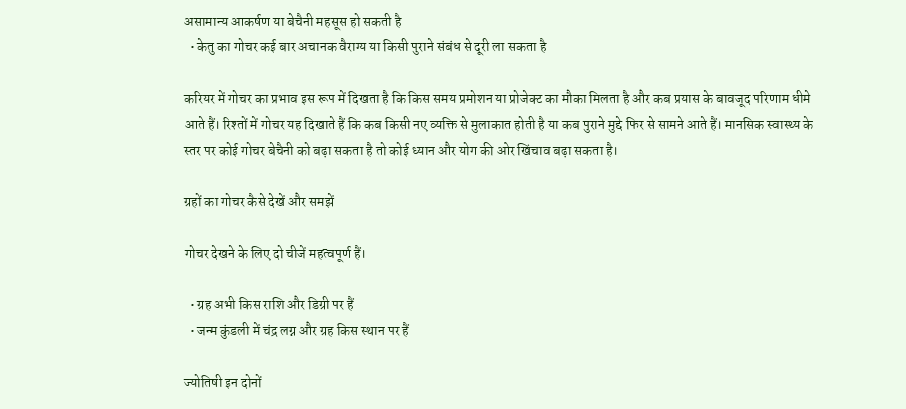असामान्य आकर्षण या बेचैनी महसूस हो सकती है
  • केतु का गोचर कई बार अचानक वैराग्य या किसी पुराने संबंध से दूरी ला सकता है

करियर में गोचर का प्रभाव इस रूप में दिखता है कि किस समय प्रमोशन या प्रोजेक्ट का मौका मिलता है और कब प्रयास के बावजूद परिणाम धीमे आते हैं। रिश्तों में गोचर यह दिखाते हैं कि कब किसी नए व्यक्ति से मुलाकात होती है या कब पुराने मुद्दे फिर से सामने आते हैं। मानसिक स्वास्थ्य के स्तर पर कोई गोचर बेचैनी को बढ़ा सकता है तो कोई ध्यान और योग की ओर खिंचाव बढ़ा सकता है।

ग्रहों का गोचर कैसे देखें और समझें

गोचर देखने के लिए दो चीजें महत्वपूर्ण हैं।

  • ग्रह अभी किस राशि और डिग्री पर हैं
  • जन्म कुंडली में चंद्र लग्न और ग्रह किस स्थान पर हैं

ज्योतिषी इन दोनों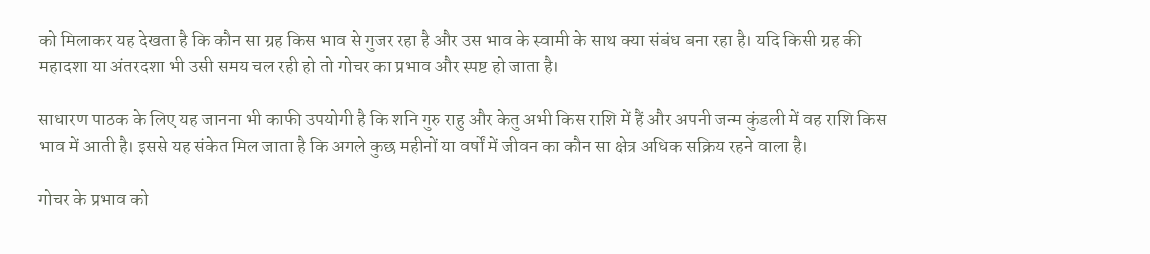को मिलाकर यह देखता है कि कौन सा ग्रह किस भाव से गुजर रहा है और उस भाव के स्वामी के साथ क्या संबंध बना रहा है। यदि किसी ग्रह की महादशा या अंतरदशा भी उसी समय चल रही हो तो गोचर का प्रभाव और स्पष्ट हो जाता है।

साधारण पाठक के लिए यह जानना भी काफी उपयोगी है कि शनि गुरु राहु और केतु अभी किस राशि में हैं और अपनी जन्म कुंडली में वह राशि किस भाव में आती है। इससे यह संकेत मिल जाता है कि अगले कुछ महीनों या वर्षों में जीवन का कौन सा क्षेत्र अधिक सक्रिय रहने वाला है।

गोचर के प्रभाव को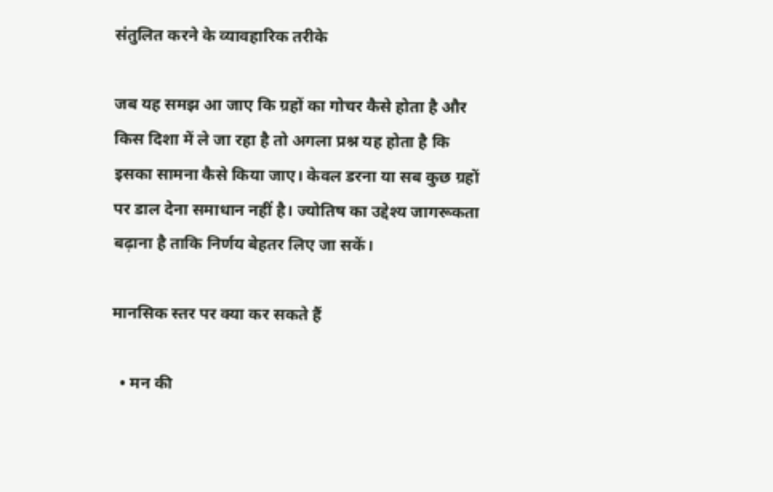संतुलित करने के व्यावहारिक तरीके

जब यह समझ आ जाए कि ग्रहों का गोचर कैसे होता है और किस दिशा में ले जा रहा है तो अगला प्रश्न यह होता है कि इसका सामना कैसे किया जाए। केवल डरना या सब कुछ ग्रहों पर डाल देना समाधान नहीं है। ज्योतिष का उद्देश्य जागरूकता बढ़ाना है ताकि निर्णय बेहतर लिए जा सकें।

मानसिक स्तर पर क्या कर सकते हैं

  • मन की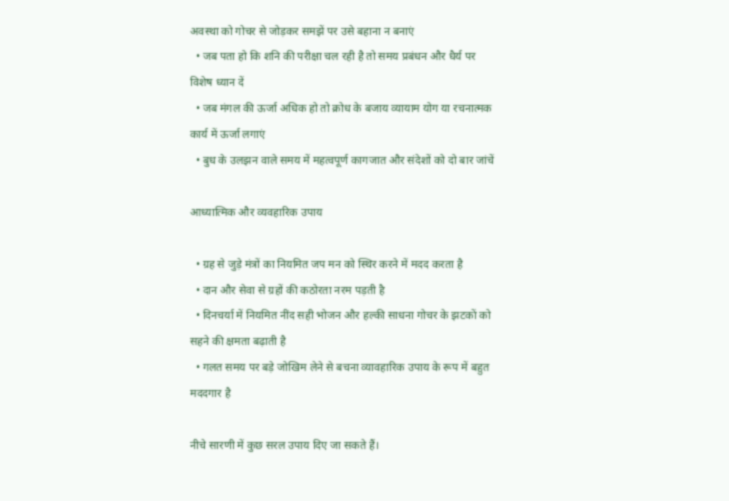अवस्था को गोचर से जोड़कर समझें पर उसे बहाना न बनाएं
  • जब पता हो कि शनि की परीक्षा चल रही है तो समय प्रबंधन और धैर्य पर विशेष ध्यान दें
  • जब मंगल की ऊर्जा अधिक हो तो क्रोध के बजाय व्यायाम योग या रचनात्मक कार्य में ऊर्जा लगाएं
  • बुध के उलझन वाले समय में महत्वपूर्ण कागजात और संदेशों को दो बार जांचें

आध्यात्मिक और व्यवहारिक उपाय

  • ग्रह से जुड़े मंत्रों का नियमित जप मन को स्थिर करने में मदद करता है
  • दान और सेवा से ग्रहों की कठोरता नरम पड़ती है
  • दिनचर्या में नियमित नींद सही भोजन और हल्की साधना गोचर के झटकों को सहने की क्षमता बढ़ाती है
  • गलत समय पर बड़े जोखिम लेने से बचना व्यावहारिक उपाय के रूप में बहुत मददगार है

नीचे सारणी में कुछ सरल उपाय दिए जा सकते हैं।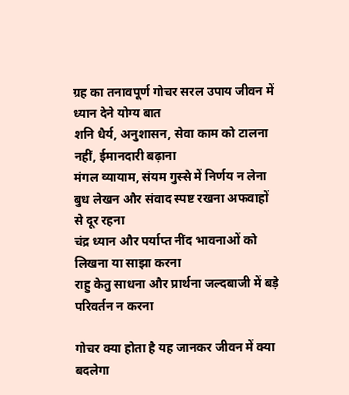ग्रह का तनावपूर्ण गोचर सरल उपाय जीवन में ध्यान देने योग्य बात
शनि धैर्य, अनुशासन, सेवा काम को टालना नहीं, ईमानदारी बढ़ाना
मंगल व्यायाम, संयम गुस्से में निर्णय न लेना
बुध लेखन और संवाद स्पष्ट रखना अफवाहों से दूर रहना
चंद्र ध्यान और पर्याप्त नींद भावनाओं को लिखना या साझा करना
राहु केतु साधना और प्रार्थना जल्दबाजी में बड़े परिवर्तन न करना

गोचर क्या होता है यह जानकर जीवन में क्या बदलेगा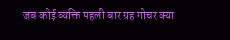जब कोई व्यक्ति पहली बार ग्रह गोचर क्या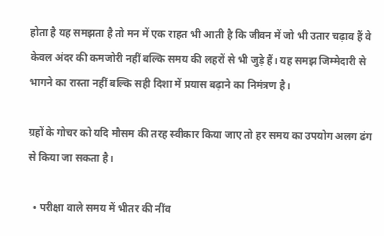होता है यह समझता है तो मन में एक राहत भी आती है कि जीवन में जो भी उतार चढ़ाव हैं वे केवल अंदर की कमजोरी नहीं बल्कि समय की लहरों से भी जुड़े हैं। यह समझ जिम्मेदारी से भागने का रास्ता नहीं बल्कि सही दिशा में प्रयास बढ़ाने का निमंत्रण है।

ग्रहों के गोचर को यदि मौसम की तरह स्वीकार किया जाए तो हर समय का उपयोग अलग ढंग से किया जा सकता है।

  • परीक्षा वाले समय में भीतर की नींव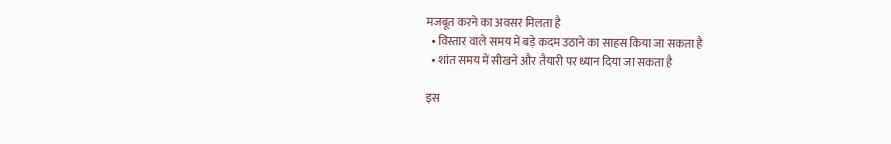मजबूत करने का अवसर मिलता है
  • विस्तार वाले समय में बड़े कदम उठाने का साहस किया जा सकता है
  • शांत समय में सीखने और तैयारी पर ध्यान दिया जा सकता है

इस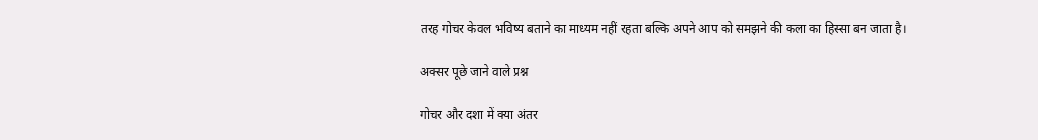तरह गोचर केवल भविष्य बताने का माध्यम नहीं रहता बल्कि अपने आप को समझने की कला का हिस्सा बन जाता है।

अक्सर पूछे जाने वाले प्रश्न

गोचर और दशा में क्या अंतर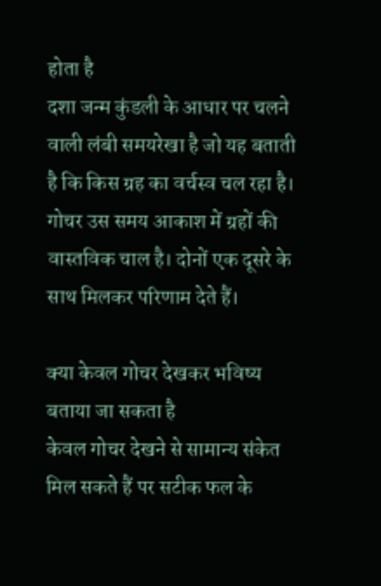होता है
दशा जन्म कुंडली के आधार पर चलने वाली लंबी समयरेखा है जो यह बताती है कि किस ग्रह का वर्चस्व चल रहा है। गोचर उस समय आकाश में ग्रहों की वास्तविक चाल है। दोनों एक दूसरे के साथ मिलकर परिणाम देते हैं।

क्या केवल गोचर देखकर भविष्य बताया जा सकता है
केवल गोचर देखने से सामान्य संकेत मिल सकते हैं पर सटीक फल के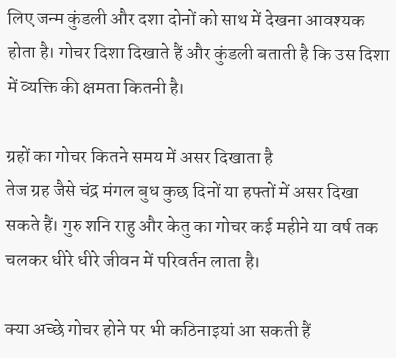लिए जन्म कुंडली और दशा दोनों को साथ में देखना आवश्यक होता है। गोचर दिशा दिखाते हैं और कुंडली बताती है कि उस दिशा में व्यक्ति की क्षमता कितनी है।

ग्रहों का गोचर कितने समय में असर दिखाता है
तेज ग्रह जैसे चंद्र मंगल बुध कुछ दिनों या हफ्तों में असर दिखा सकते हैं। गुरु शनि राहु और केतु का गोचर कई महीने या वर्ष तक चलकर धीरे धीरे जीवन में परिवर्तन लाता है।

क्या अच्छे गोचर होने पर भी कठिनाइयां आ सकती हैं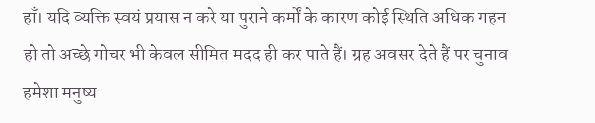हाँ। यदि व्यक्ति स्वयं प्रयास न करे या पुराने कर्मों के कारण कोई स्थिति अधिक गहन हो तो अच्छे गोचर भी केवल सीमित मदद ही कर पाते हैं। ग्रह अवसर देते हैं पर चुनाव हमेशा मनुष्य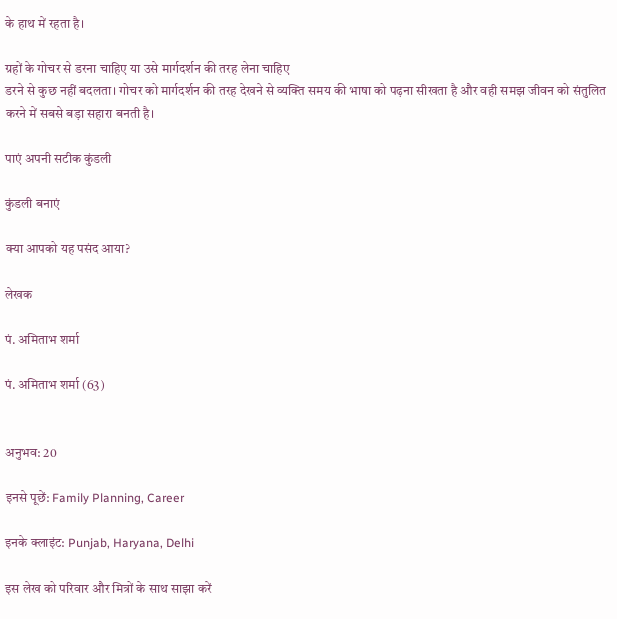के हाथ में रहता है।

ग्रहों के गोचर से डरना चाहिए या उसे मार्गदर्शन की तरह लेना चाहिए
डरने से कुछ नहीं बदलता। गोचर को मार्गदर्शन की तरह देखने से व्यक्ति समय की भाषा को पढ़ना सीखता है और वही समझ जीवन को संतुलित करने में सबसे बड़ा सहारा बनती है।

पाएं अपनी सटीक कुंडली

कुंडली बनाएं

क्या आपको यह पसंद आया?

लेखक

पं. अमिताभ शर्मा

पं. अमिताभ शर्मा (63)


अनुभव: 20

इनसे पूछें: Family Planning, Career

इनके क्लाइंट: Punjab, Haryana, Delhi

इस लेख को परिवार और मित्रों के साथ साझा करें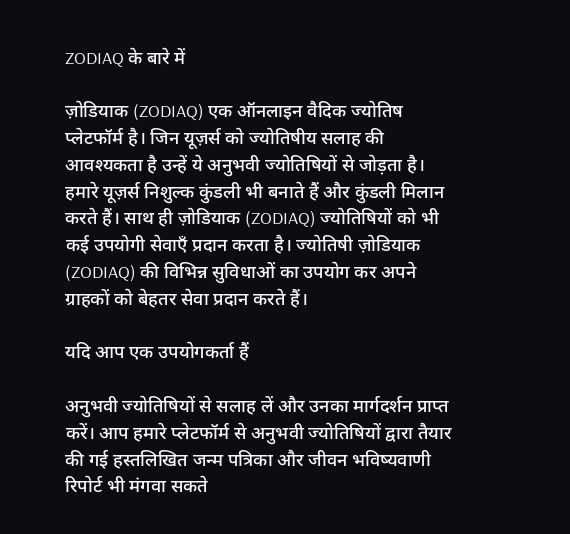ZODIAQ के बारे में

ज़ोडियाक (ZODIAQ) एक ऑनलाइन वैदिक ज्योतिष प्लेटफॉर्म है। जिन यूज़र्स को ज्योतिषीय सलाह की आवश्यकता है उन्हें ये अनुभवी ज्योतिषियों से जोड़ता है। हमारे यूज़र्स निशुल्क कुंडली भी बनाते हैं और कुंडली मिलान करते हैं। साथ ही ज़ोडियाक (ZODIAQ) ज्योतिषियों को भी कई उपयोगी सेवाएँ प्रदान करता है। ज्योतिषी ज़ोडियाक (ZODIAQ) की विभिन्न सुविधाओं का उपयोग कर अपने ग्राहकों को बेहतर सेवा प्रदान करते हैं।

यदि आप एक उपयोगकर्ता हैं

अनुभवी ज्योतिषियों से सलाह लें और उनका मार्गदर्शन प्राप्त करें। आप हमारे प्लेटफॉर्म से अनुभवी ज्योतिषियों द्वारा तैयार की गई हस्तलिखित जन्म पत्रिका और जीवन भविष्यवाणी रिपोर्ट भी मंगवा सकते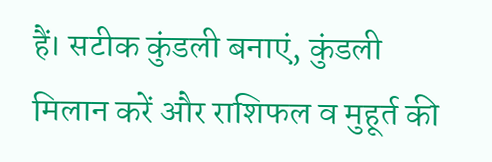हैं। सटीक कुंडली बनाएं, कुंडली मिलान करें और राशिफल व मुहूर्त की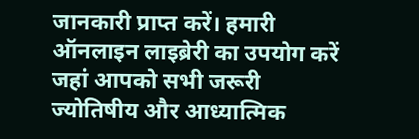जानकारी प्राप्त करें। हमारी ऑनलाइन लाइब्रेरी का उपयोग करें जहां आपको सभी जरूरी ज्योतिषीय और आध्यात्मिक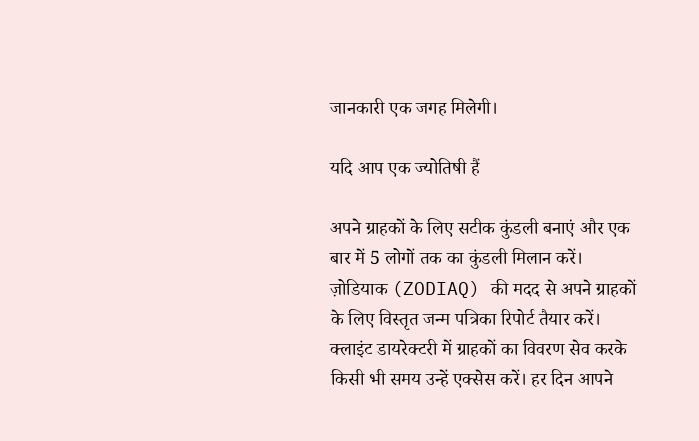जानकारी एक जगह मिलेगी।

यदि आप एक ज्योतिषी हैं

अपने ग्राहकों के लिए सटीक कुंडली बनाएं और एक बार में 5 लोगों तक का कुंडली मिलान करें। ज़ोडियाक (ZODIAQ) की मदद से अपने ग्राहकों के लिए विस्तृत जन्म पत्रिका रिपोर्ट तैयार करें। क्लाइंट डायरेक्टरी में ग्राहकों का विवरण सेव करके किसी भी समय उन्हें एक्सेस करें। हर दिन आपने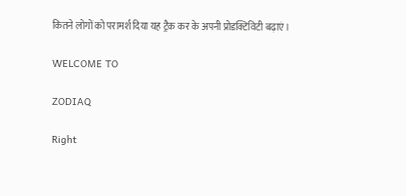कितने लोगों को परामर्श दिया यह ट्रैक कर के अपनी प्रोडक्टिविटी बढ़ाएं।

WELCOME TO

ZODIAQ

Right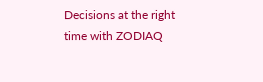Decisions at the right time with ZODIAQ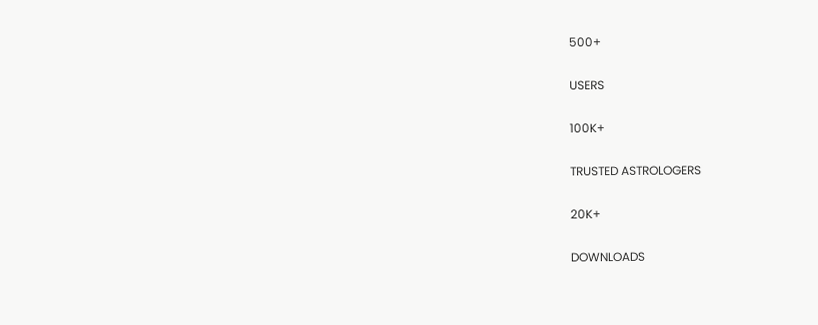500+

USERS

100K+

TRUSTED ASTROLOGERS

20K+

DOWNLOADS